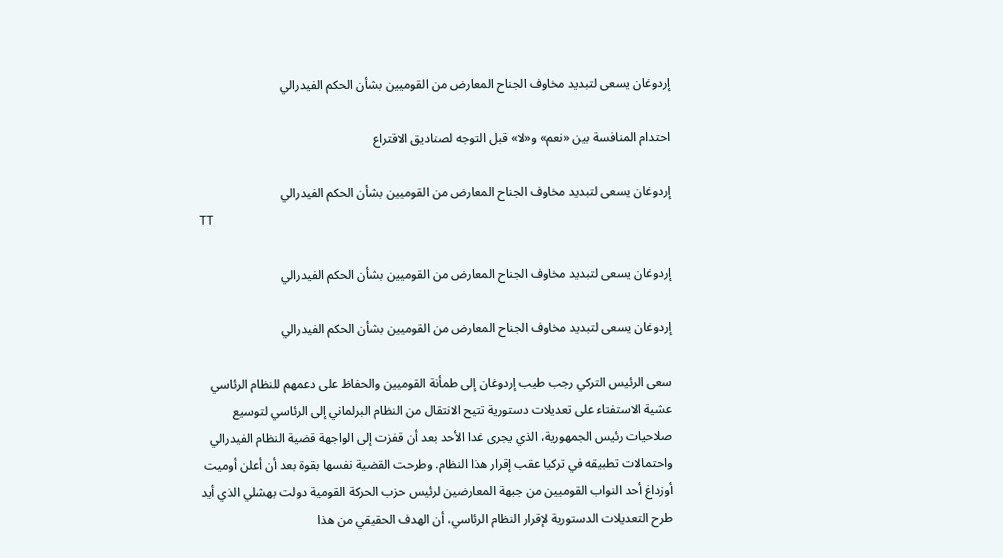إردوغان يسعى لتبديد مخاوف الجناح المعارض من القوميين بشأن الحكم الفيدرالي

احتدام المنافسة بين «نعم» و«لا» قبل التوجه لصناديق الاقتراع

إردوغان يسعى لتبديد مخاوف الجناح المعارض من القوميين بشأن الحكم الفيدرالي
TT

إردوغان يسعى لتبديد مخاوف الجناح المعارض من القوميين بشأن الحكم الفيدرالي

إردوغان يسعى لتبديد مخاوف الجناح المعارض من القوميين بشأن الحكم الفيدرالي

سعى الرئيس التركي رجب طيب إردوغان إلى طمأنة القوميين والحفاظ على دعمهم للنظام الرئاسي عشية الاستفتاء على تعديلات دستورية تتيح الانتقال من النظام البرلماني إلى الرئاسي لتوسيع صلاحيات رئيس الجمهورية، الذي يجرى غدا الأحد بعد أن قفزت إلى الواجهة قضية النظام الفيدرالي واحتمالات تطبيقه في تركيا عقب إقرار هذا النظام. وطرحت القضية نفسها بقوة بعد أن أعلن أوميت أوزداغ أحد النواب القوميين من جبهة المعارضين لرئيس حزب الحركة القومية دولت بهشلي الذي أيد طرح التعديلات الدستورية لإقرار النظام الرئاسي، أن الهدف الحقيقي من هذا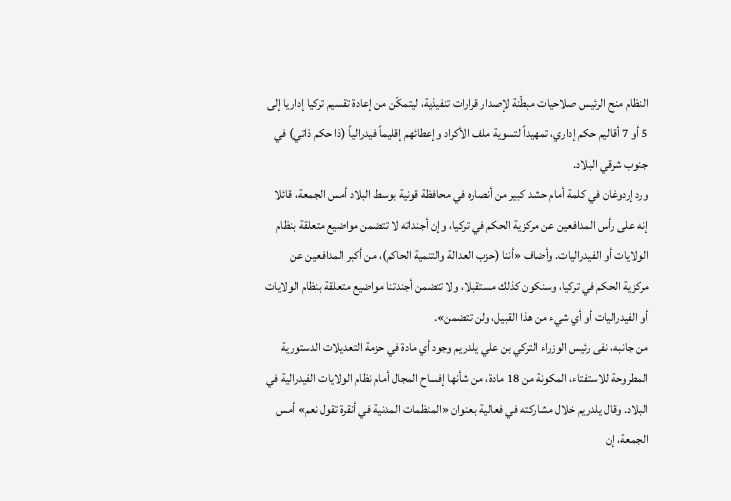النظام منح الرئيس صلاحيات مبطّنة لإصدار قرارات تنفيذية، ليتمكّن من إعادة تقسيم تركيا إداريا إلى 5 أو 7 أقاليم حكم إداري، تمهيداً لتسوية ملف الأكراد وإعطائهم إقليماً فيدرالياً (ذا حكم ذاتي) في جنوب شرقي البلاد.
ورد إردوغان في كلمة أمام حشد كبير من أنصاره في محافظة قونية بوسط البلاد أمس الجمعة، قائلا إنه على رأس المدافعين عن مركزية الحكم في تركيا، وإن أجنداته لا تتضمن مواضيع متعلقة بنظام الولايات أو الفيدراليات. وأضاف «أننا (حزب العدالة والتنمية الحاكم)، من أكبر المدافعين عن مركزية الحكم في تركيا، وسنكون كذلك مستقبلا، ولا تتضمن أجندتنا مواضيع متعلقة بنظام الولايات أو الفيدراليات أو أي شيء من هذا القبيل، ولن تتضمن».
من جانبه، نفى رئيس الوزراء التركي بن علي يلدريم وجود أي مادة في حزمة التعديلات الدستورية المطروحة للاستفتاء، المكونة من 18 مادة، من شأنها إفساح المجال أمام نظام الولايات الفيدرالية في البلاد. وقال يلدريم خلال مشاركته في فعالية بعنوان «المنظمات المدنية في أنقرة تقول نعم» أمس الجمعة، إن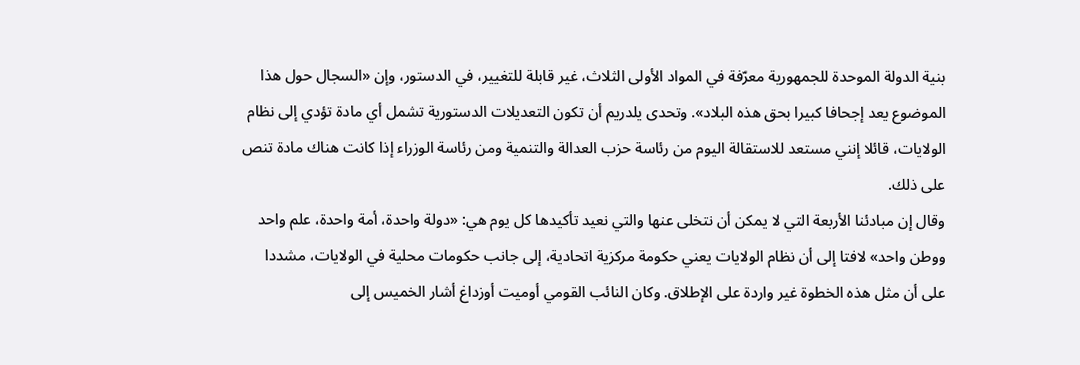بنية الدولة الموحدة للجمهورية معرّفة في المواد الأولى الثلاث، غير قابلة للتغيير، في الدستور، وإن «السجال حول هذا الموضوع يعد إجحافا كبيرا بحق هذه البلاد». وتحدى يلدريم أن تكون التعديلات الدستورية تشمل أي مادة تؤدي إلى نظام الولايات، قائلا إنني مستعد للاستقالة اليوم من رئاسة حزب العدالة والتنمية ومن رئاسة الوزراء إذا كانت هناك مادة تنص على ذلك.
وقال إن مبادئنا الأربعة التي لا يمكن أن نتخلى عنها والتي نعيد تأكيدها كل يوم هي: «دولة واحدة، أمة واحدة، علم واحد ووطن واحد» لافتا إلى أن نظام الولايات يعني حكومة مركزية اتحادية، إلى جانب حكومات محلية في الولايات، مشددا على أن مثل هذه الخطوة غير واردة على الإطلاق. وكان النائب القومي أوميت أوزداغ أشار الخميس إلى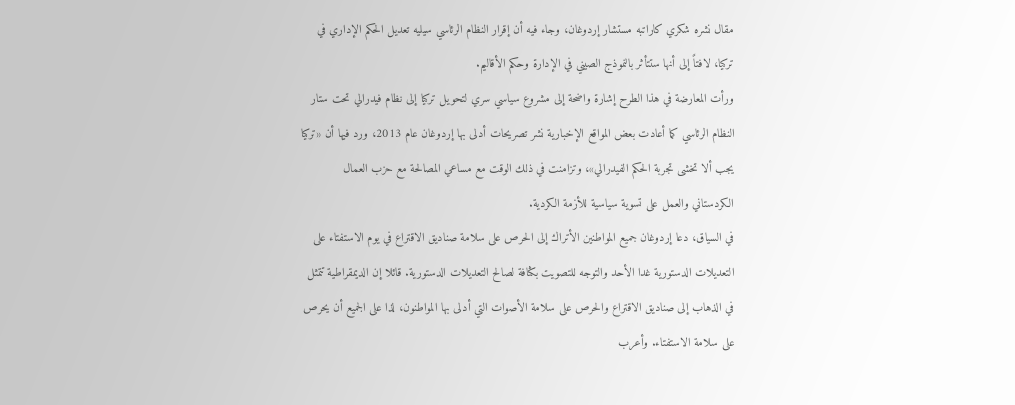مقال نشره شكري كاراتبه مستشار إردوغان، وجاء فيه أن إقرار النظام الرئاسي سيليه تعديل الحكم الإداري في تركيا، لافتاً إلى أنها ستتأثر بالنموذج الصيني في الإدارة وحكم الأقاليم.
ورأت المعارضة في هذا الطرح إشارة واضحة إلى مشروع سياسي سري لتحويل تركيا إلى نظام فيدرالي تحت ستار النظام الرئاسي كما أعادت بعض المواقع الإخبارية نشر تصريحات أدلى بها إردوغان عام 2013، ورد فيها أن «تركيا يجب ألا تخشى تجربة الحكم الفيدرالي»، وتزامنت في ذلك الوقت مع مساعي المصالحة مع حزب العمال الكردستاني والعمل على تسوية سياسية للأزمة الكردية.
في السياق، دعا إردوغان جميع المواطنين الأتراك إلى الحرص على سلامة صناديق الاقتراع في يوم الاستفتاء على التعديلات الدستورية غدا الأحد والتوجه للتصويت بكثافة لصالح التعديلات الدستورية. قائلا إن الديمقراطية تتمثل في الذهاب إلى صناديق الاقتراع والحرص على سلامة الأصوات التي أدلى بها المواطنون، لذا على الجميع أن يحرص على سلامة الاستفتاء. وأعرب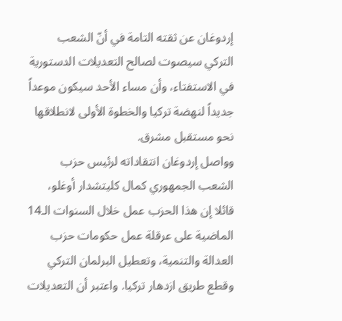إردوغان عن ثقته التامة في أنّ الشعب التركي سيصوت لصالح التعديلات الدستورية في الاستفتاء، وأن مساء الأحد سيكون موعداً جديداً لنهضة تركيا والخطوة الأولى لانطلاقها نحو مستقبل مشرق.
وواصل إردوغان انتقاداته لرئيس حزب الشعب الجمهوري كمال كليتشدار أوغلو، قائلا إن هذا الحزب عمل خلال السنوات الـ14 الماضية على عرقلة عمل حكومات حزب العدالة والتنمية، وتعطيل البرلمان التركي وقطع طريق ازدهار تركيا. واعتبر أن التعديلات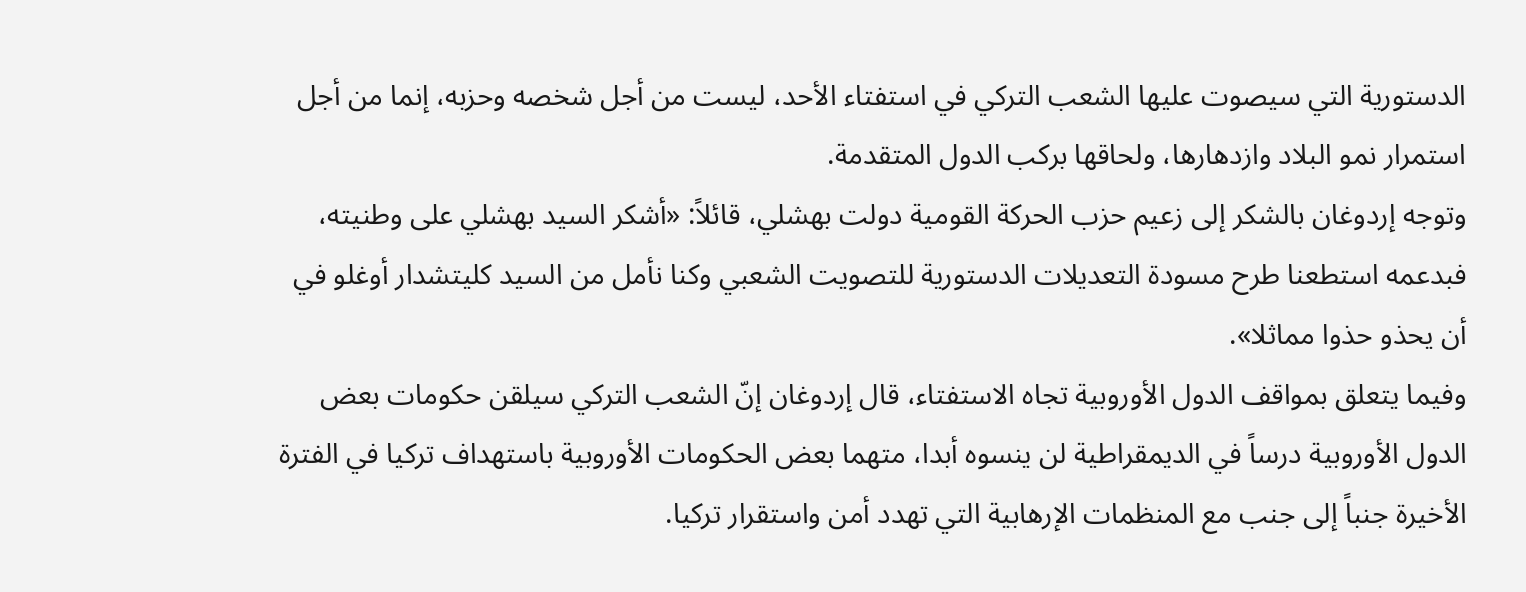الدستورية التي سيصوت عليها الشعب التركي في استفتاء الأحد، ليست من أجل شخصه وحزبه، إنما من أجل استمرار نمو البلاد وازدهارها، ولحاقها بركب الدول المتقدمة.
وتوجه إردوغان بالشكر إلى زعيم حزب الحركة القومية دولت بهشلي، قائلاً: «أشكر السيد بهشلي على وطنيته، فبدعمه استطعنا طرح مسودة التعديلات الدستورية للتصويت الشعبي وكنا نأمل من السيد كليتشدار أوغلو في أن يحذو حذوا مماثلا».
وفيما يتعلق بمواقف الدول الأوروبية تجاه الاستفتاء، قال إردوغان إنّ الشعب التركي سيلقن حكومات بعض الدول الأوروبية درساً في الديمقراطية لن ينسوه أبدا، متهما بعض الحكومات الأوروبية باستهداف تركيا في الفترة الأخيرة جنباً إلى جنب مع المنظمات الإرهابية التي تهدد أمن واستقرار تركيا.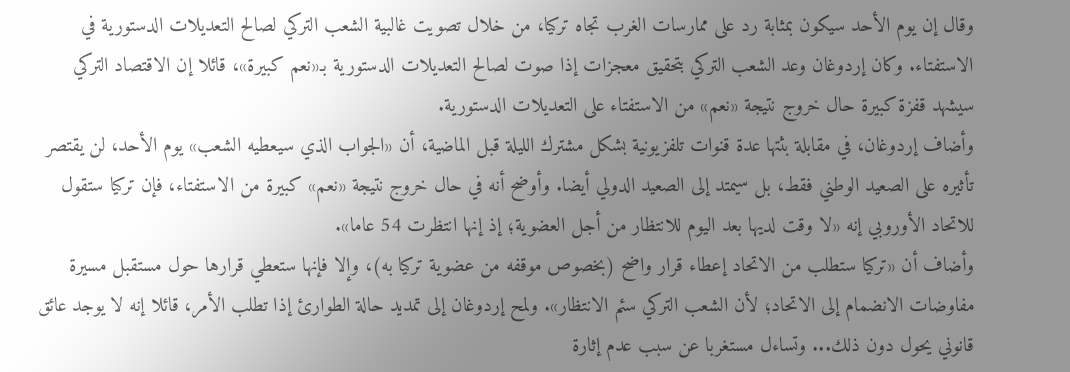وقال إن يوم الأحد سيكون بمثابة رد على ممارسات الغرب تجاه تركيا، من خلال تصويت غالبية الشعب التركي لصالح التعديلات الدستورية في الاستفتاء. وكان إردوغان وعد الشعب التركي بتحقيق معجزات إذا صوت لصالح التعديلات الدستورية بـ«نعم كبيرة»، قائلا إن الاقتصاد التركي سيشهد قفزة كبيرة حال خروج نتيجة «نعم» من الاستفتاء على التعديلات الدستورية.
وأضاف إردوغان، في مقابلة بثتها عدة قنوات تلفزيونية بشكل مشترك الليلة قبل الماضية، أن «الجواب الذي سيعطيه الشعب» يوم الأحد، لن يقتصر تأثيره على الصعيد الوطني فقط، بل سيمتد إلى الصعيد الدولي أيضا. وأوضح أنه في حال خروج نتيجة «نعم» كبيرة من الاستفتاء، فإن تركيا ستقول للاتحاد الأوروبي إنه «لا وقت لديها بعد اليوم للانتظار من أجل العضوية؛ إذ إنها انتظرت 54 عاما».
وأضاف أن «تركيا ستطلب من الاتحاد إعطاء قرار واضح (بخصوص موقفه من عضوية تركيا به)، وإلا فإنها ستعطي قرارها حول مستقبل مسيرة مفاوضات الانضمام إلى الاتحاد؛ لأن الشعب التركي سئم الانتظار». ولمح إردوغان إلى تمديد حالة الطوارئ إذا تطلب الأمر، قائلا إنه لا يوجد عائق قانوني يحول دون ذلك... وتساءل مستغربا عن سبب عدم إثارة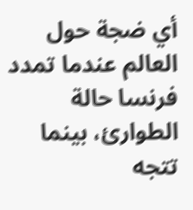أي ضجة حول العالم عندما تمدد فرنسا حالة الطوارئ، بينما تتجه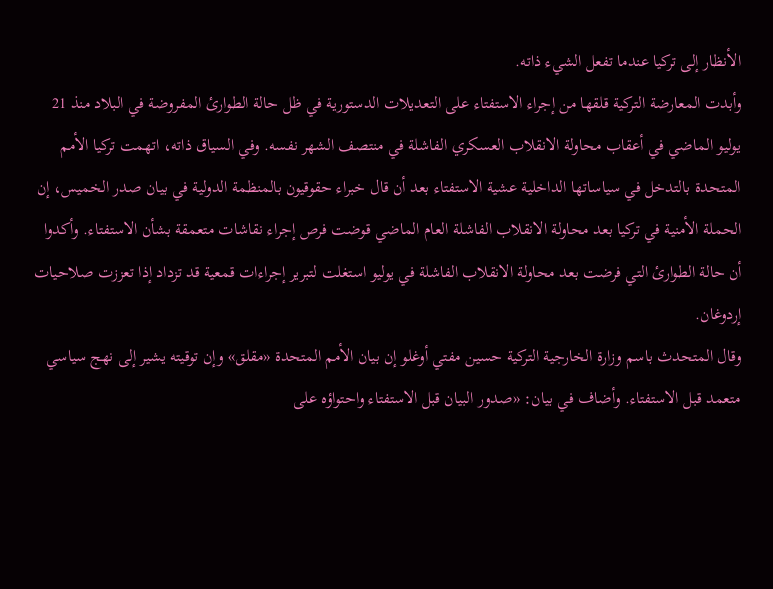الأنظار إلى تركيا عندما تفعل الشيء ذاته.
وأبدت المعارضة التركية قلقها من إجراء الاستفتاء على التعديلات الدستورية في ظل حالة الطوارئ المفروضة في البلاد منذ 21 يوليو الماضي في أعقاب محاولة الانقلاب العسكري الفاشلة في منتصف الشهر نفسه. وفي السياق ذاته، اتهمت تركيا الأمم المتحدة بالتدخل في سياساتها الداخلية عشية الاستفتاء بعد أن قال خبراء حقوقيون بالمنظمة الدولية في بيان صدر الخميس، إن الحملة الأمنية في تركيا بعد محاولة الانقلاب الفاشلة العام الماضي قوضت فرص إجراء نقاشات متعمقة بشأن الاستفتاء. وأكدوا أن حالة الطوارئ التي فرضت بعد محاولة الانقلاب الفاشلة في يوليو استغلت لتبرير إجراءات قمعية قد تزداد إذا تعززت صلاحيات إردوغان.
وقال المتحدث باسم وزارة الخارجية التركية حسين مفتي أوغلو إن بيان الأمم المتحدة «مقلق» وإن توقيته يشير إلى نهج سياسي متعمد قبل الاستفتاء. وأضاف في بيان: «صدور البيان قبل الاستفتاء واحتواؤه على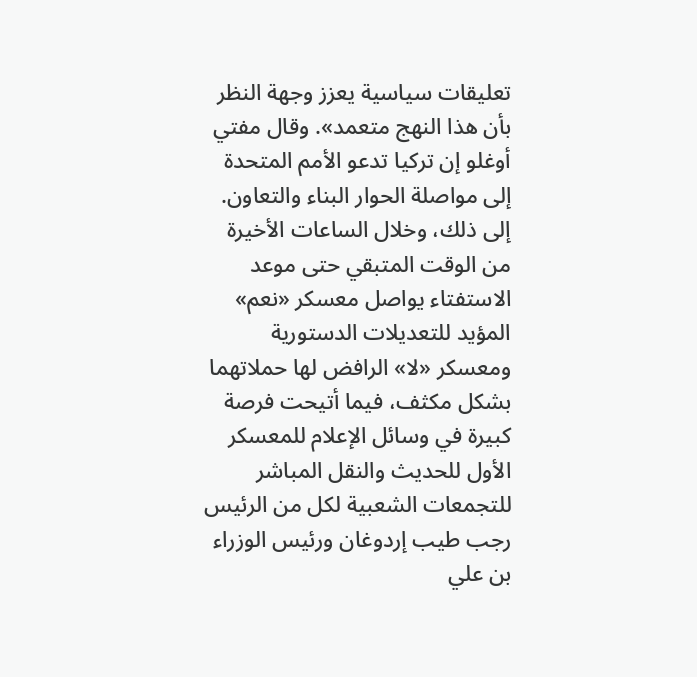تعليقات سياسية يعزز وجهة النظر بأن هذا النهج متعمد». وقال مفتي أوغلو إن تركيا تدعو الأمم المتحدة إلى مواصلة الحوار البناء والتعاون.
إلى ذلك، وخلال الساعات الأخيرة من الوقت المتبقي حتى موعد الاستفتاء يواصل معسكر «نعم» المؤيد للتعديلات الدستورية ومعسكر «لا» الرافض لها حملاتهما بشكل مكثف، فيما أتيحت فرصة كبيرة في وسائل الإعلام للمعسكر الأول للحديث والنقل المباشر للتجمعات الشعبية لكل من الرئيس رجب طيب إردوغان ورئيس الوزراء بن علي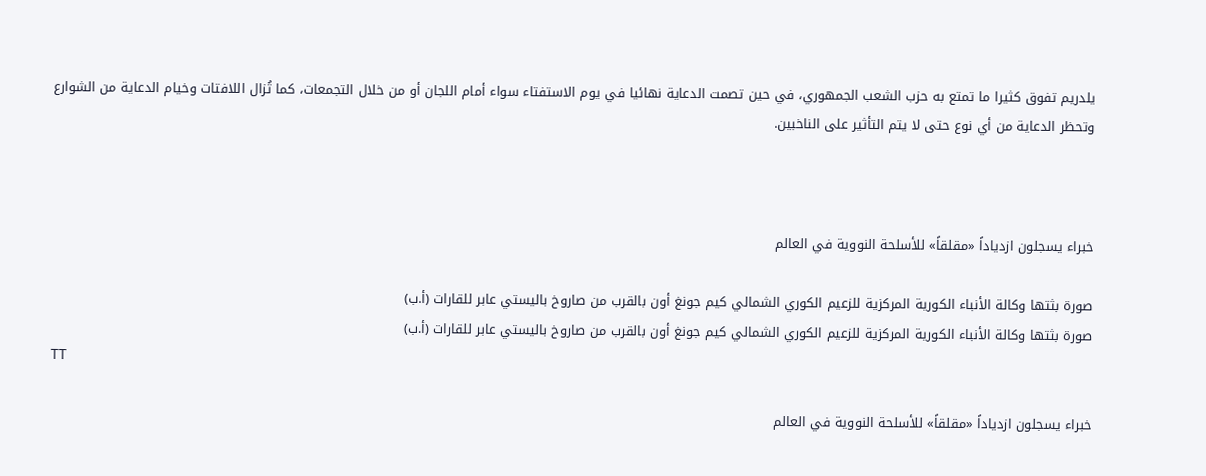يلدريم تفوق كثيرا ما تمتع به حزب الشعب الجمهوري، في حين تصمت الدعاية نهائيا في يوم الاستفتاء سواء أمام اللجان أو من خلال التجمعات، كما تُزال اللافتات وخيام الدعاية من الشوارع وتحظر الدعاية من أي نوع حتى لا يتم التأثير على الناخبين.



خبراء يسجلون ازدياداً «مقلقاً» للأسلحة النووية في العالم

صورة بثتها وكالة الأنباء الكورية المركزية للزعيم الكوري الشمالي كيم جونغ أون بالقرب من صاروخ باليستي عابر للقارات (أ.ب)
صورة بثتها وكالة الأنباء الكورية المركزية للزعيم الكوري الشمالي كيم جونغ أون بالقرب من صاروخ باليستي عابر للقارات (أ.ب)
TT

خبراء يسجلون ازدياداً «مقلقاً» للأسلحة النووية في العالم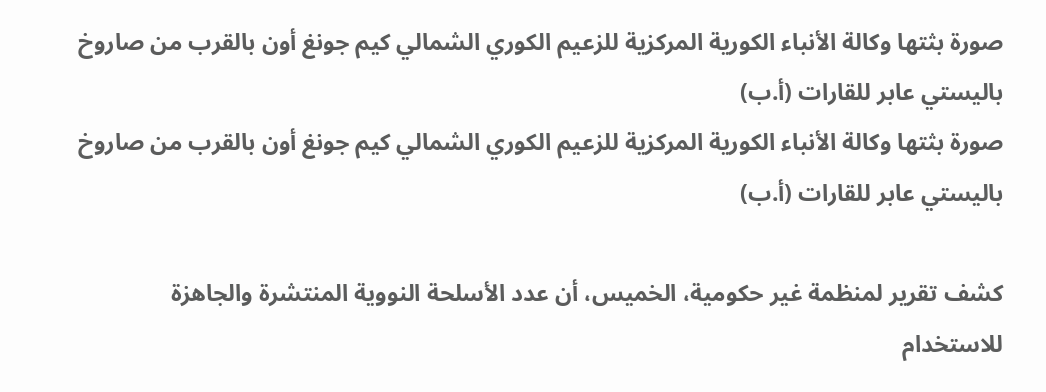صورة بثتها وكالة الأنباء الكورية المركزية للزعيم الكوري الشمالي كيم جونغ أون بالقرب من صاروخ باليستي عابر للقارات (أ.ب)
صورة بثتها وكالة الأنباء الكورية المركزية للزعيم الكوري الشمالي كيم جونغ أون بالقرب من صاروخ باليستي عابر للقارات (أ.ب)

كشف تقرير لمنظمة غير حكومية، الخميس، أن عدد الأسلحة النووية المنتشرة والجاهزة للاستخدام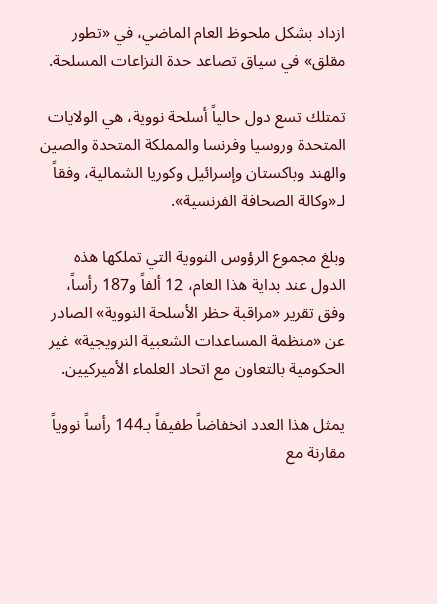ازداد بشكل ملحوظ العام الماضي، في «تطور مقلق» في سياق تصاعد حدة النزاعات المسلحة.

تمتلك تسع دول حالياً أسلحة نووية، هي الولايات المتحدة وروسيا وفرنسا والمملكة المتحدة والصين والهند وباكستان وإسرائيل وكوريا الشمالية، وفقاً لـ«وكالة الصحافة الفرنسية».

وبلغ مجموع الرؤوس النووية التي تملكها هذه الدول عند بداية هذا العام، 12 ألفاً و187 رأساً، وفق تقرير «مراقبة حظر الأسلحة النووية» الصادر عن «منظمة المساعدات الشعبية النرويجية» غير الحكومية بالتعاون مع اتحاد العلماء الأميركيين.

يمثل هذا العدد انخفاضاً طفيفاً بـ144 رأساً نووياً مقارنة مع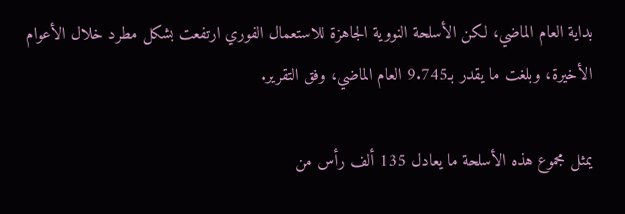بداية العام الماضي، لكن الأسلحة النووية الجاهزة للاستعمال الفوري ارتفعت بشكل مطرد خلال الأعوام الأخيرة، وبلغت ما يقدر بـ9.745 العام الماضي، وفق التقرير.

يمثل مجموع هذه الأسلحة ما يعادل 135 ألف رأس من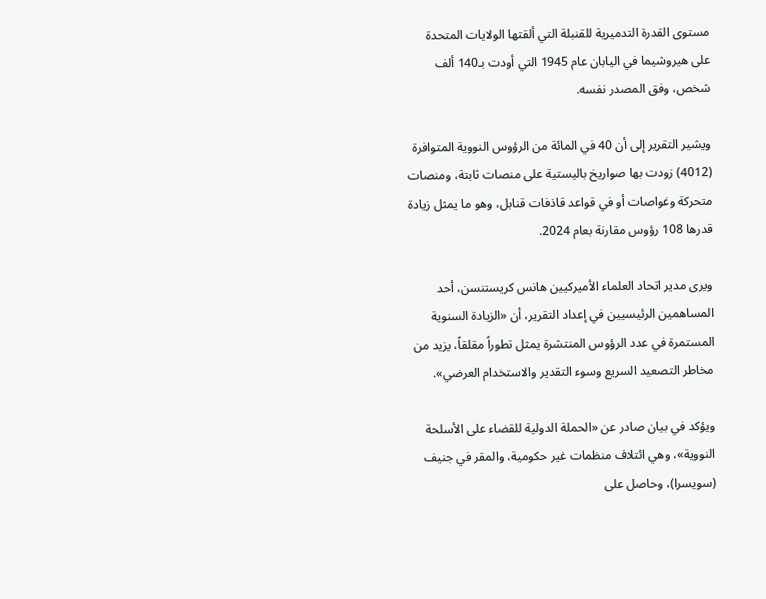مستوى القدرة التدميرية للقنبلة التي ألقتها الولايات المتحدة على هيروشيما في اليابان عام 1945 التي أودت بـ140 ألف شخص، وفق المصدر نفسه.

ويشير التقرير إلى أن 40 في المائة من الرؤوس النووية المتوافرة (4012) زودت بها صواريخ باليستية على منصات ثابتة، ومنصات متحركة وغواصات أو في قواعد قاذفات قنابل، وهو ما يمثل زيادة قدرها 108 رؤوس مقارنة بعام 2024.

ويرى مدير اتحاد العلماء الأميركيين هانس كريستنسن، أحد المساهمين الرئيسيين في إعداد التقرير، أن «الزيادة السنوية المستمرة في عدد الرؤوس المنتشرة يمثل تطوراً مقلقاً، يزيد من مخاطر التصعيد السريع وسوء التقدير والاستخدام العرضي».

ويؤكد في بيان صادر عن «الحملة الدولية للقضاء على الأسلحة النووية»، وهي ائتلاف منظمات غير حكومية، والمقر في جنيف (سويسرا)، وحاصل على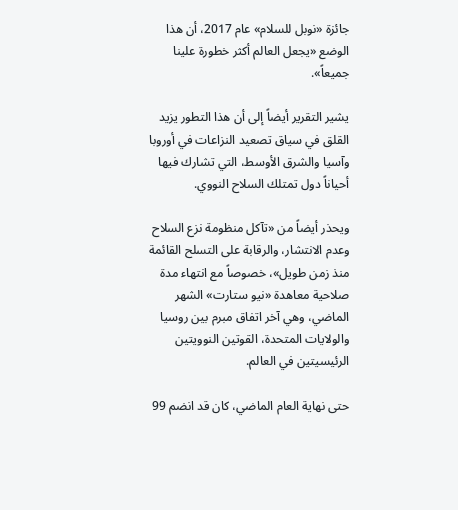جائزة «نوبل للسلام» عام 2017، أن هذا الوضع «يجعل العالم أكثر خطورة علينا جميعاً».

يشير التقرير أيضاً إلى أن هذا التطور يزيد القلق في سياق تصعيد النزاعات في أوروبا وآسيا والشرق الأوسط، التي تشارك فيها أحياناً دول تمتلك السلاح النووي.

ويحذر أيضاً من «تآكل منظومة نزع السلاح وعدم الانتشار، والرقابة على التسلح القائمة منذ زمن طويل»، خصوصاً مع انتهاء مدة صلاحية معاهدة «نيو ستارت» الشهر الماضي، وهي آخر اتفاق مبرم بين روسيا والولايات المتحدة، القوتين النوويتين الرئيسيتين في العالم.

حتى نهاية العام الماضي، كان قد انضم 99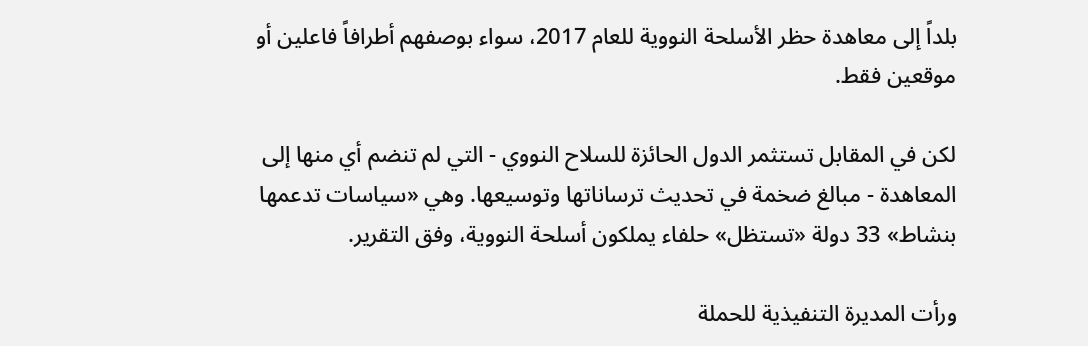بلداً إلى معاهدة حظر الأسلحة النووية للعام 2017، سواء بوصفهم أطرافاً فاعلين أو موقعين فقط.

لكن في المقابل تستثمر الدول الحائزة للسلاح النووي - التي لم تنضم أي منها إلى المعاهدة - مبالغ ضخمة في تحديث ترساناتها وتوسيعها. وهي «سياسات تدعمها بنشاط» 33 دولة «تستظل» حلفاء يملكون أسلحة النووية، وفق التقرير.

ورأت المديرة التنفيذية للحملة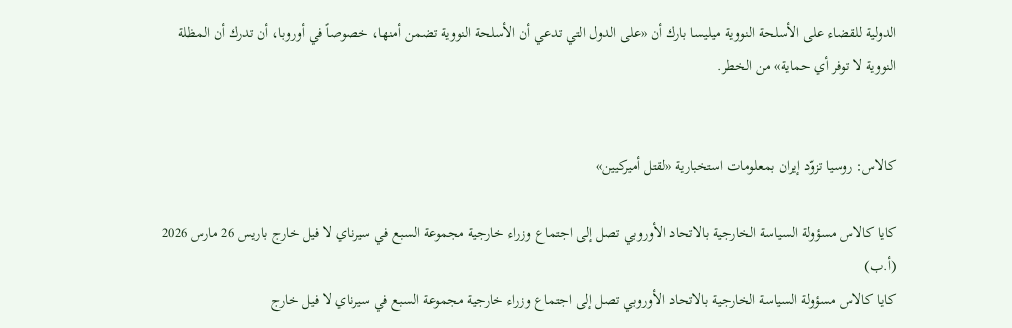الدولية للقضاء على الأسلحة النووية ميليسا بارك أن «على الدول التي تدعي أن الأسلحة النووية تضمن أمنها، خصوصاً في أوروبا، أن تدرك أن المظلة النووية لا توفر أي حماية» من الخطر.


كالاس: روسيا تزوّد إيران بمعلومات استخبارية «لقتل أميركيين»

كايا كالاس مسؤولة السياسة الخارجية بالاتحاد الأوروبي تصل إلى اجتماع وزراء خارجية مجموعة السبع في سيرناي لا فيل خارج باريس 26 مارس 2026 (أ.ب)
كايا كالاس مسؤولة السياسة الخارجية بالاتحاد الأوروبي تصل إلى اجتماع وزراء خارجية مجموعة السبع في سيرناي لا فيل خارج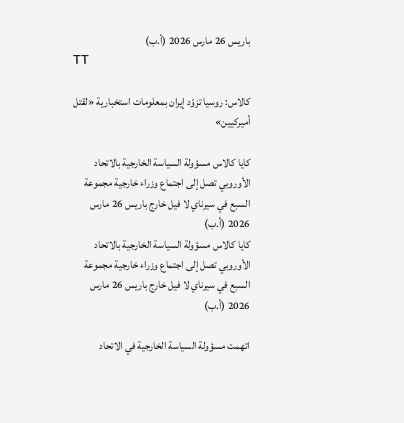باريس 26 مارس 2026 (أ.ب)
TT

كالاس: روسيا تزوّد إيران بمعلومات استخبارية «لقتل أميركيين»

كايا كالاس مسؤولة السياسة الخارجية بالاتحاد الأوروبي تصل إلى اجتماع وزراء خارجية مجموعة السبع في سيرناي لا فيل خارج باريس 26 مارس 2026 (أ.ب)
كايا كالاس مسؤولة السياسة الخارجية بالاتحاد الأوروبي تصل إلى اجتماع وزراء خارجية مجموعة السبع في سيرناي لا فيل خارج باريس 26 مارس 2026 (أ.ب)

اتهمت مسؤولة السياسة الخارجية في الاتحاد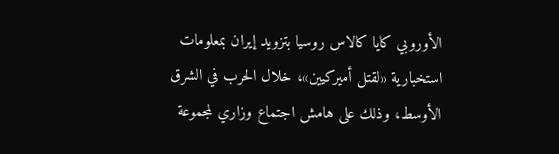الأوروبي كايا كالاس روسيا بتزويد إيران بمعلومات استخبارية «لقتل أميركيين»، خلال الحرب في الشرق الأوسط، وذلك على هامش اجتماع وزاري لمجموعة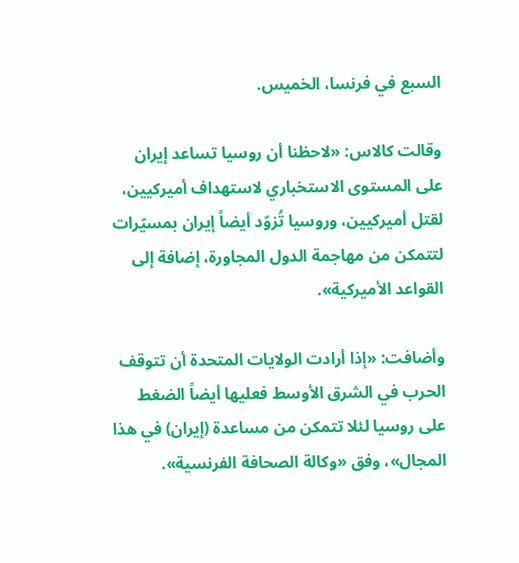السبع في فرنسا، الخميس.

وقالت كالاس: «لاحظنا أن روسيا تساعد إيران على المستوى الاستخباري لاستهداف أميركيين، لقتل أميركيين، وروسيا تُزوّد أيضاً إيران بمسيّرات لتتمكن من مهاجمة الدول المجاورة، إضافة إلى القواعد الأميركية».

وأضافت: «إذا أرادت الولايات المتحدة أن تتوقف الحرب في الشرق الأوسط فعليها أيضاً الضغط على روسيا لئلا تتمكن من مساعدة (إيران) في هذا المجال»، وفق «وكالة الصحافة الفرنسية».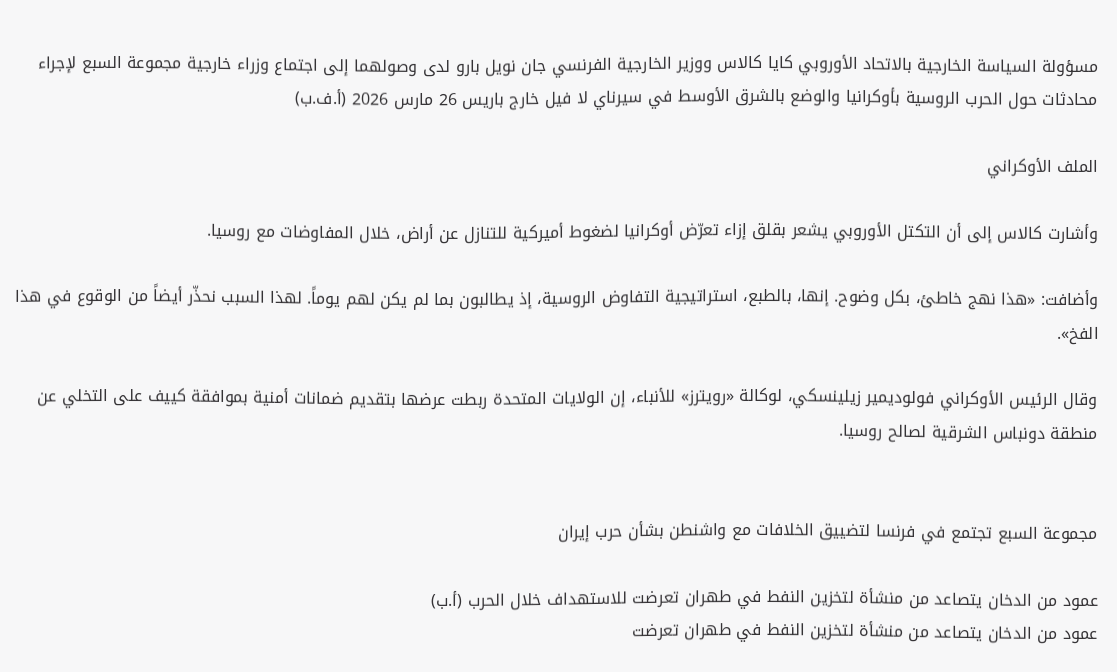مسؤولة السياسة الخارجية بالاتحاد الأوروبي كايا كالاس ووزير الخارجية الفرنسي جان نويل بارو لدى وصولهما إلى اجتماع وزراء خارجية مجموعة السبع لإجراء محادثات حول الحرب الروسية بأوكرانيا والوضع بالشرق الأوسط في سيرناي لا فيل خارج باريس 26 مارس 2026 (أ.ف.ب)

الملف الأوكراني

وأشارت كالاس إلى أن التكتل الأوروبي يشعر بقلق إزاء تعرّض أوكرانيا لضغوط أميركية للتنازل عن أراض، خلال المفاوضات مع روسيا.

وأضافت: «هذا نهج خاطئ، بكل وضوح. إنها، بالطبع، استراتيجية التفاوض الروسية، إذ يطالبون بما لم يكن لهم يوماً. لهذا السبب نحذّر أيضاً من الوقوع في هذا الفخ».

وقال الرئيس الأوكراني فولوديمير زيلينسكي، لوكالة «رويترز» للأنباء، إن الولايات المتحدة ربطت عرضها بتقديم ضمانات أمنية بموافقة كييف على التخلي عن منطقة دونباس الشرقية لصالح روسيا.


مجموعة السبع تجتمع في فرنسا لتضييق الخلافات مع واشنطن بشأن حرب إيران

عمود من الدخان يتصاعد من منشأة لتخزين النفط في طهران تعرضت للاستهداف خلال الحرب (أ.ب)
عمود من الدخان يتصاعد من منشأة لتخزين النفط في طهران تعرضت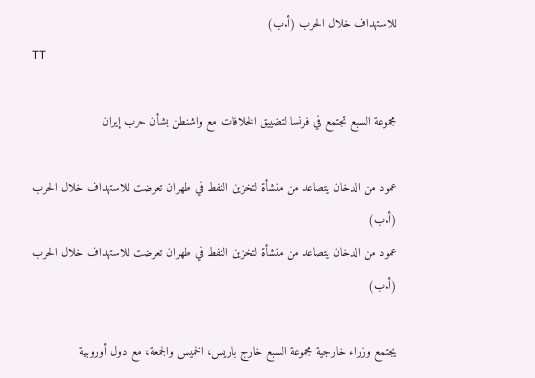للاستهداف خلال الحرب (أ.ب)
TT

مجموعة السبع تجتمع في فرنسا لتضييق الخلافات مع واشنطن بشأن حرب إيران

عمود من الدخان يتصاعد من منشأة لتخزين النفط في طهران تعرضت للاستهداف خلال الحرب (أ.ب)
عمود من الدخان يتصاعد من منشأة لتخزين النفط في طهران تعرضت للاستهداف خلال الحرب (أ.ب)

يجتمع وزراء خارجية مجموعة السبع خارج باريس، الخميس والجمعة، مع دول أوروبية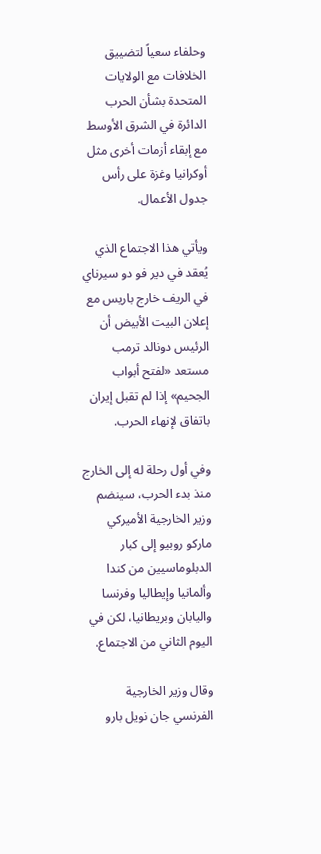وحلفاء سعياً لتضييق الخلافات مع الولايات المتحدة بشأن الحرب الدائرة في الشرق الأوسط مع إبقاء أزمات أخرى مثل أوكرانيا وغزة على رأس جدول الأعمال.

ويأتي هذا الاجتماع الذي يُعقد في دير فو دو سيرناي في الريف خارج باريس مع إعلان البيت الأبيض أن الرئيس دونالد ترمب مستعد «لفتح أبواب الجحيم» إذا لم تقبل إيران باتفاق لإنهاء الحرب.

وفي أول رحلة له إلى الخارج منذ بدء الحرب، سينضم وزير الخارجية الأميركي ماركو روبيو إلى كبار الدبلوماسيين من كندا وألمانيا وإيطاليا وفرنسا واليابان وبريطانيا، لكن في اليوم الثاني من الاجتماع.

وقال وزير الخارجية الفرنسي جان نويل بارو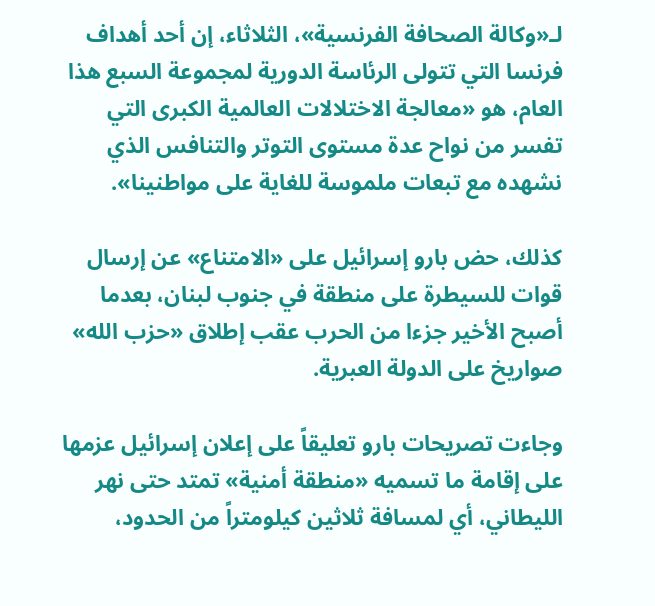لـ«وكالة الصحافة الفرنسية»، الثلاثاء، إن أحد أهداف فرنسا التي تتولى الرئاسة الدورية لمجموعة السبع هذا العام، هو «معالجة الاختلالات العالمية الكبرى التي تفسر من نواح عدة مستوى التوتر والتنافس الذي نشهده مع تبعات ملموسة للغاية على مواطنينا».

كذلك، حض بارو إسرائيل على «الامتناع» عن إرسال قوات للسيطرة على منطقة في جنوب لبنان، بعدما أصبح الأخير جزءا من الحرب عقب إطلاق «حزب الله» صواريخ على الدولة العبرية.

وجاءت تصريحات بارو تعليقاً على إعلان إسرائيل عزمها على إقامة ما تسميه «منطقة أمنية» تمتد حتى نهر الليطاني، أي لمسافة ثلاثين كيلومتراً من الحدود،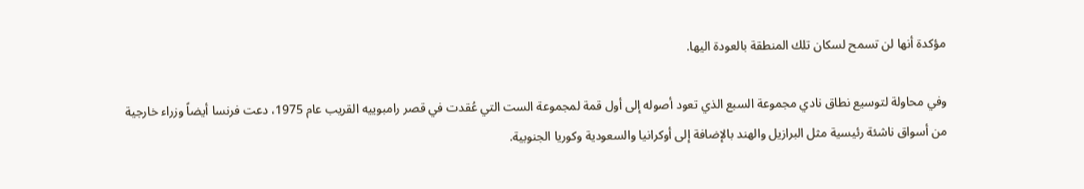مؤكدة أنها لن تسمح لسكان تلك المنطقة بالعودة اليها.

وفي محاولة لتوسيع نطاق نادي مجموعة السبع الذي تعود أصوله إلى أول قمة لمجموعة الست التي عُقدت في قصر رامبوييه القريب عام 1975، دعت فرنسا أيضاً وزراء خارجية من أسواق ناشئة رئيسية مثل البرازيل والهند بالإضافة إلى أوكرانيا والسعودية وكوريا الجنوبية.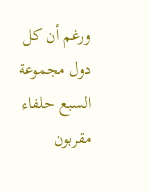ورغم أن كل دول مجموعة السبع حلفاء مقربون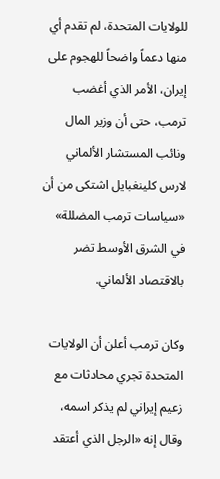للولايات المتحدة، لم تقدم أي منها دعماً واضحاً للهجوم على إيران، الأمر الذي أغضب ترمب، حتى أن وزير المال ونائب المستشار الألماني لارس كلينغبايل اشتكى من أن «سياسات ترمب المضللة» في الشرق الأوسط تضر بالاقتصاد الألماني.

وكان ترمب أعلن أن الولايات المتحدة تجري محادثات مع زعيم إيراني لم يذكر اسمه، وقال إنه «الرجل الذي أعتقد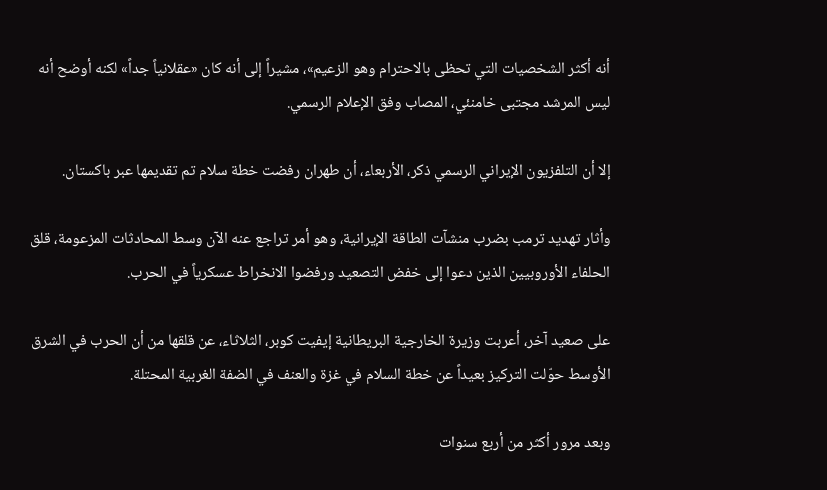أنه أكثر الشخصيات التي تحظى بالاحترام وهو الزعيم»، مشيراً إلى أنه كان «عقلانياً جداً» لكنه أوضح أنه ليس المرشد مجتبى خامنئي، المصاب وفق الإعلام الرسمي.

إلا أن التلفزيون الإيراني الرسمي ذكر، الأربعاء، أن طهران رفضت خطة سلام تم تقديمها عبر باكستان.

وأثار تهديد ترمب بضرب منشآت الطاقة الإيرانية، وهو أمر تراجع عنه الآن وسط المحادثات المزعومة، قلق الحلفاء الأوروبيين الذين دعوا إلى خفض التصعيد ورفضوا الانخراط عسكرياً في الحرب.

على صعيد آخر، أعربت وزيرة الخارجية البريطانية إيفيت كوبر، الثلاثاء، عن قلقها من أن الحرب في الشرق الأوسط حوّلت التركيز بعيداً عن خطة السلام في غزة والعنف في الضفة الغربية المحتلة.

وبعد مرور أكثر من أربع سنوات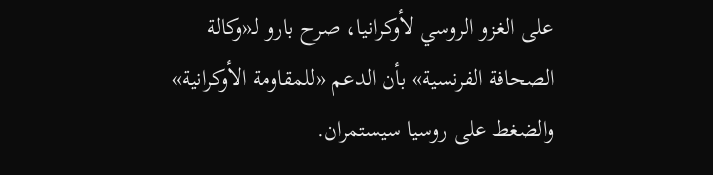على الغزو الروسي لأوكرانيا، صرح بارو لـ«وكالة الصحافة الفرنسية» بأن الدعم «للمقاومة الأوكرانية» والضغط على روسيا سيستمران.